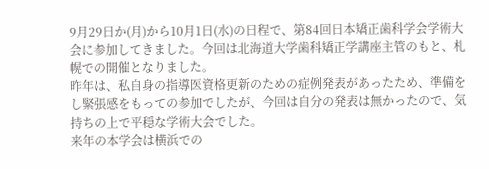9月29日か(月)から10月1日(水)の日程で、第84回日本矯正歯科学会学術大会に参加してきました。今回は北海道大学歯科矯正学講座主管のもと、札幌での開催となりました。
昨年は、私自身の指導医資格更新のための症例発表があったため、準備をし緊張感をもっての参加でしたが、今回は自分の発表は無かったので、気持ちの上で平穏な学術大会でした。
来年の本学会は横浜での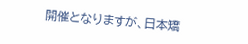開催となりますが、日本矯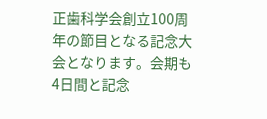正歯科学会創立100周年の節目となる記念大会となります。会期も4日間と記念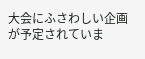大会にふさわしい企画が予定されていま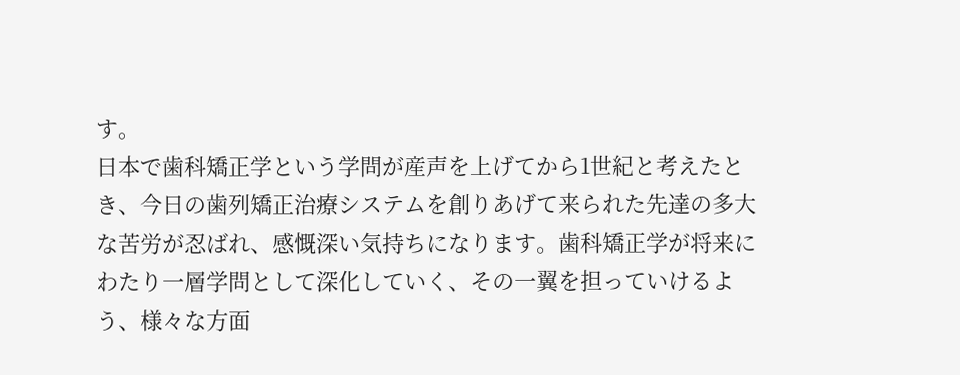す。
日本で歯科矯正学という学問が産声を上げてから1世紀と考えたとき、今日の歯列矯正治療システムを創りあげて来られた先達の多大な苦労が忍ばれ、感慨深い気持ちになります。歯科矯正学が将来にわたり一層学問として深化していく、その一翼を担っていけるよう、様々な方面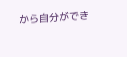から自分ができ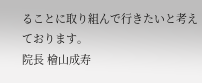ることに取り組んで行きたいと考えております。
院長 檜山成寿